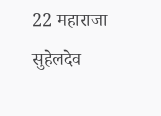22 महाराजा सुहेलदेव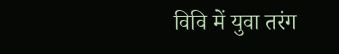विवि में युवा तरंग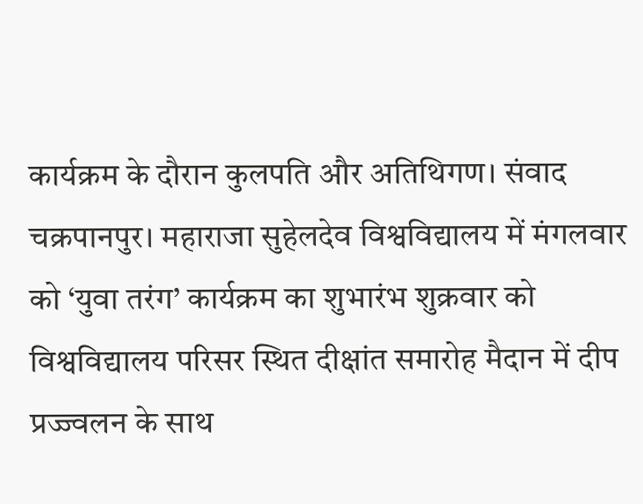कार्यक्रम के दौरान कुलपति और अतिथिगण। संवाद
चक्रपानपुर। महाराजा सुहेलदेव विश्वविद्यालय में मंगलवार को ‘युवा तरंग’ कार्यक्रम का शुभारंभ शुक्रवार को विश्वविद्यालय परिसर स्थित दीक्षांत समारोह मैदान में दीप प्रज्ज्वलन के साथ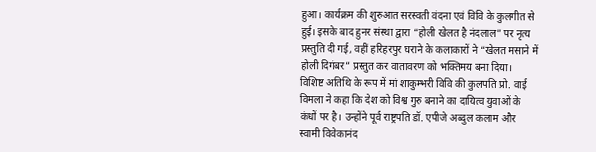हुआ। कार्यक्रम की शुरुआत सरस्वती वंदना एवं विवि के कुलगीत से हुई। इसके बाद हुनर संस्था द्वारा “होली खेलत है नंदलाल” पर नृत्य प्रस्तुति दी गई, वहीं हरिहरपुर घराने के कलाकारों ने “खेलत मसाने में होली दिगंबर” प्रस्तुत कर वातावरण को भक्तिमय बना दिया। विशिष्ट अतिथि के रूप में मां शाकुम्भरी विवि की कुलपति प्रो. वाई विमला ने कहा कि देश को विश्व गुरु बनाने का दायित्व युवाओं के कंधों पर है। उन्होंने पूर्व राष्ट्रपति डॉ. एपीजे अब्दुल कलाम और स्वामी विवेकानंद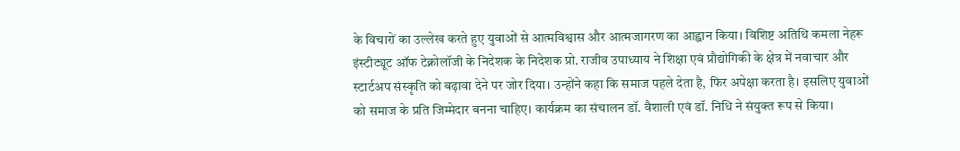के विचारों का उल्लेख करते हुए युवाओं से आत्मविश्वास और आत्मजागरण का आह्वान किया। विशिष्ट अतिथि कमला नेहरू इंस्टीट्यूट ऑफ टेक्नोलॉजी के निदेशक के निदेशक प्रो. राजीव उपाध्याय ने शिक्षा एवं प्रौद्योगिकी के क्षेत्र में नवाचार और स्टार्टअप संस्कृति को बढ़ावा देने पर जोर दिया। उन्होंने कहा कि समाज पहले देता है, फिर अपेक्षा करता है। इसलिए युवाओं को समाज के प्रति जिम्मेदार बनना चाहिए। कार्यक्रम का संचालन डॉ. वैशाली एवं डॉ. निधि ने संयुक्त रूप से किया।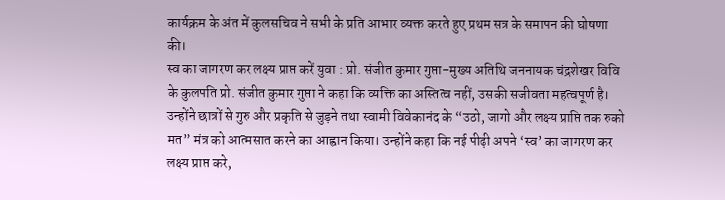कार्यक्रम के अंत में कुलसचिव ने सभी के प्रति आभार व्यक्त करते हुए प्रथम सत्र के समापन की घोषणा की।
स्व का जागरण कर लक्ष्य प्राप्त करें युवा : प्रो. संजीत कुमार गुप्ता-मुख्य अतिथि जननायक चंद्रशेखर विवि के कुलपति प्रो. संजीत कुमार गुप्ता ने कहा कि व्यक्ति का अस्तित्व नहीं, उसकी सजीवता महत्वपूर्ण है। उन्होंने छात्रों से गुरु और प्रकृति से जुड़ने तथा स्वामी विवेकानंद के “उठो, जागो और लक्ष्य प्राप्ति तक रुको मत” मंत्र को आत्मसात करने का आह्वान किया। उन्होंने कहा कि नई पीढ़ी अपने ‘स्व’ का जागरण कर लक्ष्य प्राप्त करे,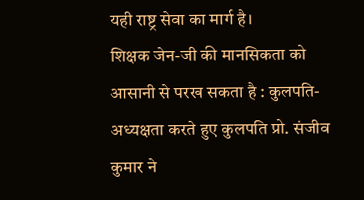यही राष्ट्र सेवा का मार्ग है।
शिक्षक जेन-जी की मानसिकता को आसानी से परख सकता है : कुलपति-अध्यक्षता करते हुए कुलपति प्रो. संजीव कुमार ने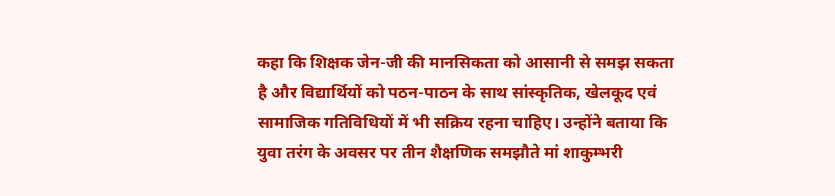कहा कि शिक्षक जेन-जी की मानसिकता को आसानी से समझ सकता है और विद्यार्थियों को पठन-पाठन के साथ सांस्कृतिक, खेलकूद एवं सामाजिक गतिविधियों में भी सक्रिय रहना चाहिए। उन्होंने बताया कि युवा तरंग के अवसर पर तीन शैक्षणिक समझौते मां शाकुम्भरी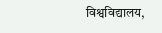विश्वविद्यालय,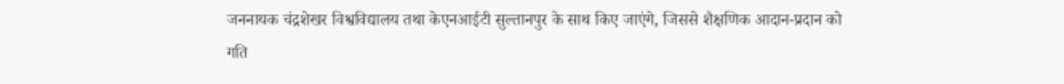जननायक चंद्रशेखर विश्वविद्यालय तथा केएनआईटी सुल्तानपुर के साथ किए जाएंगे, जिससे शैक्षणिक आदान-प्रदान को गति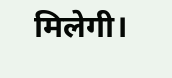मिलेगी।